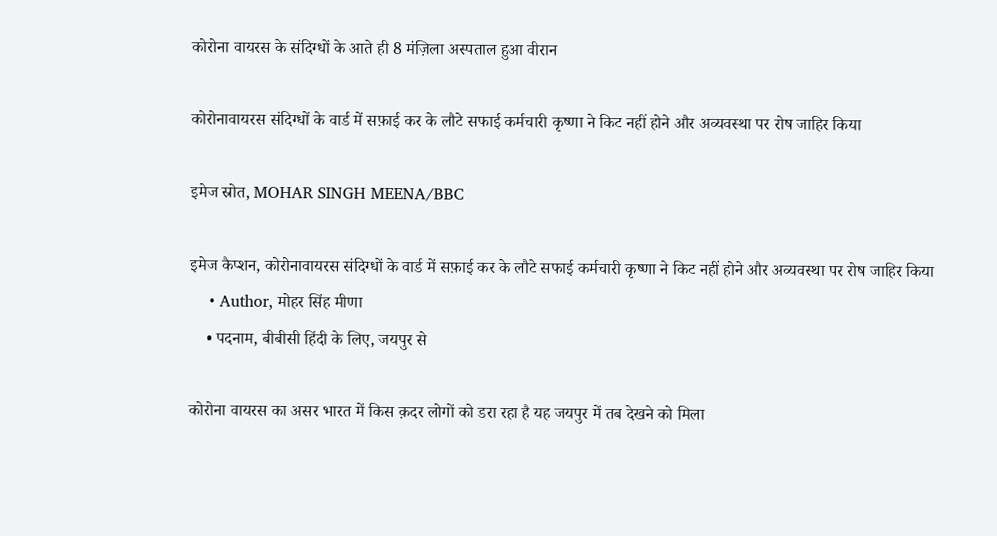कोरोना वायरस के संदिग्धों के आते ही 8 मंज़िला अस्पताल हुआ वीरान

कोरोनावायरस संदिग्धों के वार्ड में सफ़ाई कर के लौटे सफाई कर्मचारी कृष्णा ने किट नहीं होने और अव्यवस्था पर रोष जाहिर किया

इमेज स्रोत, MOHAR SINGH MEENA/BBC

इमेज कैप्शन, कोरोनावायरस संदिग्धों के वार्ड में सफ़ाई कर के लौटे सफाई कर्मचारी कृष्णा ने किट नहीं होने और अव्यवस्था पर रोष जाहिर किया
    • Author, मोहर सिंह मीणा
    • पदनाम, बीबीसी हिंदी के लिए, जयपुर से

कोरोना वायरस का असर भारत में किस क़दर लोगों को डरा रहा है यह जयपुर में तब देखने को मिला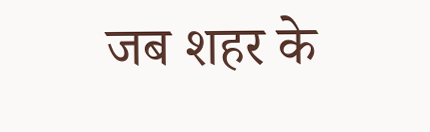जब शहर के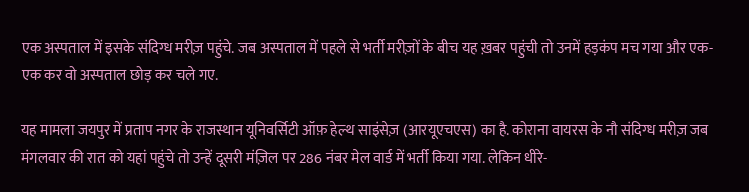एक अस्पताल में इसके संदिग्ध मरीज़ पहुंचे. जब अस्पताल में पहले से भर्ती मरीज़ों के बीच यह ख़बर पहुंची तो उनमें हड़कंप मच गया और एक-एक कर वो अस्पताल छोड़ कर चले गए.

यह मामला जयपुर में प्रताप नगर के राजस्थान यूनिवर्सिटी ऑफ़ हेल्थ साइंसेज़ (आरयूएचएस) का है. कोराना वायरस के नौ संदिग्ध मरीज़ जब मंगलवार की रात को यहां पहुंचे तो उन्हें दूसरी मंज़िल पर 286 नंबर मेल वार्ड में भर्ती किया गया. लेकिन धीरे-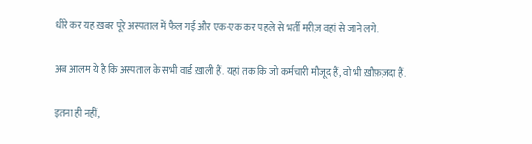धीरे कर यह ख़बर पूरे अस्पताल में फैल गई और एक-एक कर पहले से भर्ती मरीज़ वहां से जाने लगे.

अब आलम ये है कि अस्पताल के सभी वार्ड ख़ाली हैं. यहां तक कि जो कर्मचारी मौजूद हैं, वो भी ख़ौफ़ज़दा हैं.

इतना ही नहीं,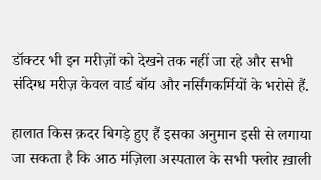डॉक्टर भी इन मरीज़ों को देखने तक नहीं जा रहे और सभी संदिग्ध मरीज़ केवल वार्ड बॉय और नर्सिंगकर्मियों के भरोसे हैं.

हालात किस क़दर बिगड़े हुए हैं इसका अनुमान इसी से लगाया जा सकता है कि आठ मंज़िला अस्पताल के सभी फ्लोर ख़ाली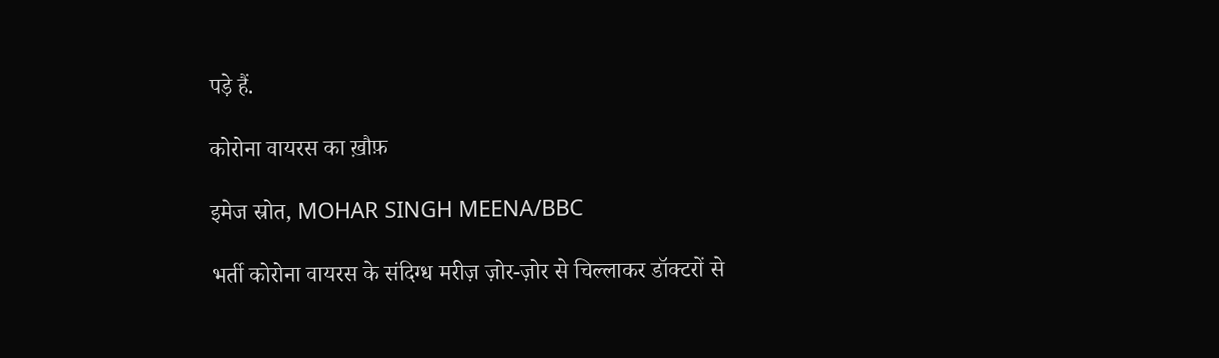पड़े हैं.

कोरोना वायरस का ख़ौफ़

इमेज स्रोत, MOHAR SINGH MEENA/BBC

भर्ती कोरोना वायरस के संदिग्ध मरीज़ ज़ोर-ज़ोर से चिल्लाकर डॉक्टरों से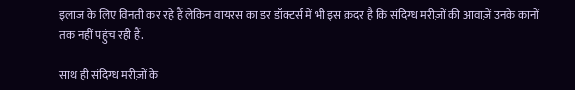इलाज के लिए विनती कर रहे हैं लेकिन वायरस का डर डॉक्टर्स में भी इस क़दर है कि संदिग्ध मरीज़ों की आवाज़ें उनके कानों तक नहीं पहुंच रही हैं.

साथ ही संदिग्ध मरीज़ों के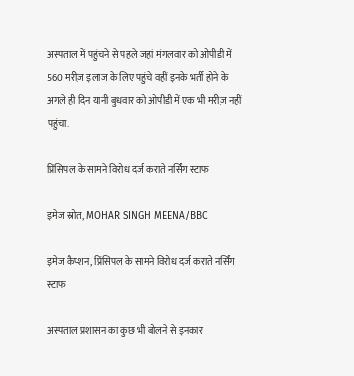अस्पताल में पहुंचने से पहले जहां मंगलवार को ओपीडी में 560 मरीज़ इलाज के लिए पहुंचे वहीं इनके भर्ती होने के अगले ही दिन यानी बुधवार को ओपीडी में एक भी मरीज़ नहीं पहुंचा.

प्रिंसिपल के सामने विरोध दर्ज कराते नर्सिंग स्टाफ

इमेज स्रोत, MOHAR SINGH MEENA/BBC

इमेज कैप्शन, प्रिंसिपल के सामने विरोध दर्ज कराते नर्सिंग स्टाफ

अस्पताल प्रशासन का कुछ भी बोलने से इनकार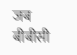जब बीबीसी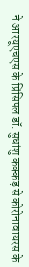ने आरयूएचएस के प्रिंसिपल डॉ. सुधांशु कक्कड़ से कोरोनावायरस के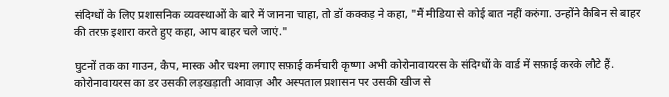संदिग्धों के लिए प्रशासनिक व्यवस्थाओं के बारे में जानना चाहा, तो डॉ कक्कड़ ने कहा, "मैं मीडिया से कोई बात नहीं करुंगा. उन्होंने कैबिन से बाहर की तरफ़ इशारा करते हुए कहा, आप बाहर चले जाएं."

घुटनों तक का गाउन, कैप, मास्क और चश्मा लगाए सफ़ाई कर्मचारी कृष्णा अभी कोरोनावायरस के संदिग्धों के वार्ड में सफ़ाई करके लौटे हैं. कोरोनावायरस का डर उसकी लड़खड़ाती आवाज़ और अस्पताल प्रशासन पर उसकी खीज से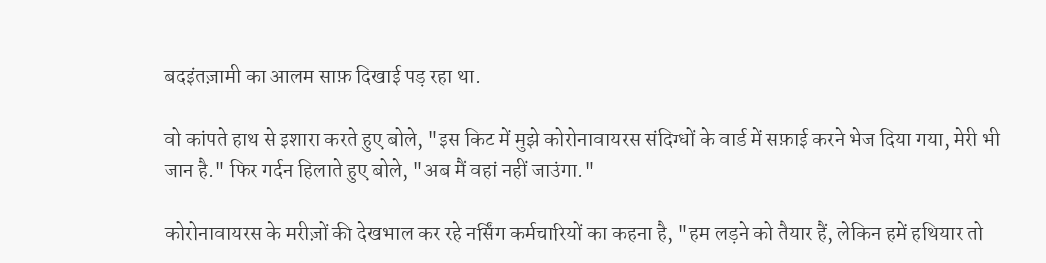बदइंतज़ामी का आलम साफ़ दिखाई पड़ रहा था.

वो कांपते हाथ से इशारा करते हुए बोले, "इस किट में मुझे कोरोनावायरस संदिग्धों के वार्ड में सफ़ाई करने भेज दिया गया, मेरी भी जान है." फिर गर्दन हिलाते हुए बोले, "अब मैं वहां नहीं जाउंगा."

कोरोनावायरस के मरीज़ों की देखभाल कर रहे नर्सिंग कर्मचारियों का कहना है, "हम लड़ने को तैयार हैं, लेकिन हमें हथियार तो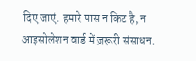दिए जाएं. हमारे पास न किट है, न आइसोलेशन वार्ड में ज़रूरी संसाधन.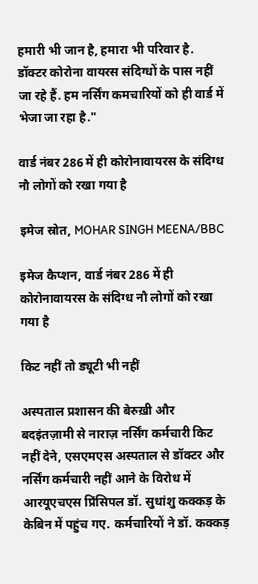हमारी भी जान है, हमारा भी परिवार है. डॉक्टर कोरोना वायरस संदिग्धों के पास नहीं जा रहे हैं. हम नर्सिंग कमचारियों को ही वार्ड में भेजा जा रहा है."

वार्ड नंबर 286 में ही कोरोनावायरस के संदिग्ध नौ लोगों को रखा गया है

इमेज स्रोत, MOHAR SINGH MEENA/BBC

इमेज कैप्शन, वार्ड नंबर 286 में ही कोरोनावायरस के संदिग्ध नौ लोगों को रखा गया है

किट नहीं तो ड्यूटी भी नहीं

अस्पताल प्रशासन की बेरुख़ी और बदइंतज़ामी से नाराज़ नर्सिंग कर्मचारी किट नहीं देने, एसएमएस अस्पताल से डॉक्टर और नर्सिंग कर्मचारी नहीं आने के विरोध में आरयूएचएस प्रिंसिपल डॉ. सुधांशु कक्कड़ के केबिन में पहुंच गए. कर्मचारियों ने डॉ. कक्कड़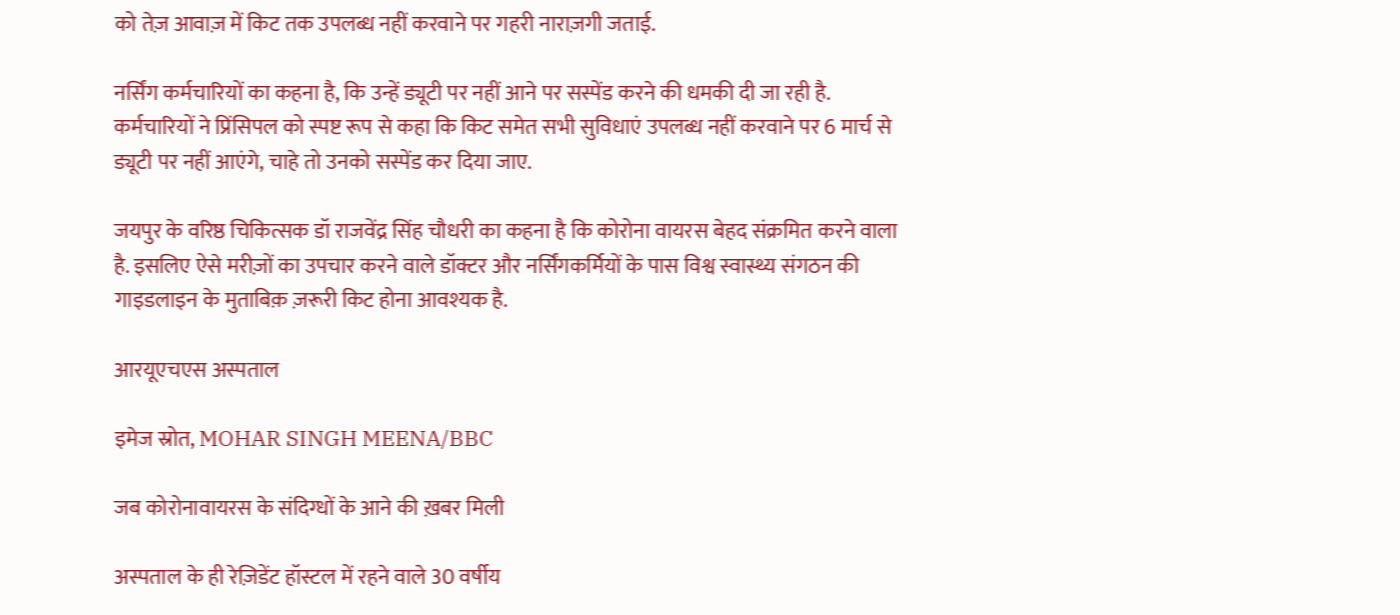को तेज़ आवाज़ में किट तक उपलब्ध नहीं करवाने पर गहरी नाराज़गी जताई.

नर्सिंग कर्मचारियों का कहना है, कि उन्हें ड्यूटी पर नहीं आने पर सस्पेंड करने की धमकी दी जा रही है. कर्मचारियों ने प्रिंसिपल को स्पष्ट रूप से कहा कि किट समेत सभी सुविधाएं उपलब्ध नहीं करवाने पर 6 मार्च से ड्यूटी पर नहीं आएंगे, चाहे तो उनको सस्पेंड कर दिया जाए.

जयपुर के वरिष्ठ चिकित्सक डॉ राजवेंद्र सिंह चौधरी का कहना है कि कोरोना वायरस बेहद संक्रमित करने वाला है. इसलिए ऐसे मरीज़ों का उपचार करने वाले डॉक्टर और नर्सिंगकर्मियों के पास विश्व स्वास्थ्य संगठन की गाइडलाइन के मुताबिक़ ज़रूरी किट होना आवश्यक है.

आरयूएचएस अस्पताल

इमेज स्रोत, MOHAR SINGH MEENA/BBC

जब कोरोनावायरस के संदिग्धों के आने की ख़बर मिली

अस्पताल के ही रेज़िडेंट हॉस्टल में रहने वाले 30 वर्षीय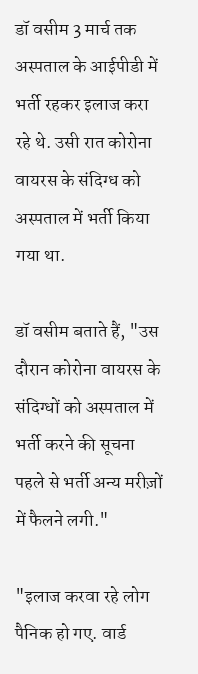डॉ वसीम 3 मार्च तक अस्पताल के आईपीडी में भर्ती रहकर इलाज करा रहे थे. उसी रात कोरोना वायरस के संदिग्ध को अस्पताल में भर्ती किया गया था.

डॉ वसीम बताते हैं, "उस दौरान कोरोना वायरस के संदिग्धों को अस्पताल में भर्ती करने की सूचना पहले से भर्ती अन्य मरीज़ों में फैलने लगी."

"इलाज करवा रहे लोग पैनिक हो गए. वार्ड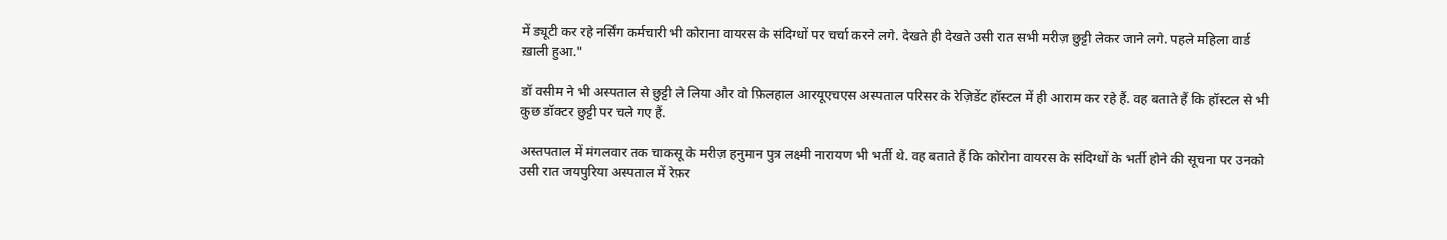में ड्यूटी कर रहे नर्सिंग कर्मचारी भी कोराना वायरस के संदिग्धों पर चर्चा करने लगे. देखते ही देखते उसी रात सभी मरीज़ छुट्टी लेकर जाने लगे. पहले महिला वार्ड ख़ाली हुआ."

डॉ वसीम ने भी अस्पताल से छुट्टी ले लिया और वो फ़िलहाल आरयूएचएस अस्पताल परिसर के रेज़िडेंट हॉस्टल में ही आराम कर रहे हैं. वह बताते हैं कि हॉस्टल से भी कुछ डॉक्टर छुट्टी पर चले गए हैं.

अस्तपताल में मंगलवार तक चाकसू के मरीज़ हनुमान पुत्र लक्ष्मी नारायण भी भर्ती थे. वह बताते हैं कि कोरोना वायरस के संदिग्धों के भर्ती होने की सूचना पर उनको उसी रात जयपुरिया अस्पताल में रेफ़र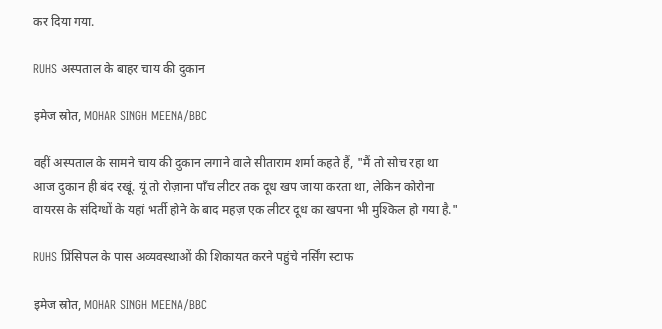कर दिया गया.

RUHS अस्पताल के बाहर चाय की दुकान

इमेज स्रोत, MOHAR SINGH MEENA/BBC

वहीं अस्पताल के सामने चाय की दुकान लगाने वाले सीताराम शर्मा कहते हैं, "मैं तो सोच रहा था आज दुकान ही बंद रखूं. यूं तो रोज़ाना पाँच लीटर तक दूध खप जाया करता था, लेकिन कोरोना वायरस के संदिग्धों के यहां भर्ती होने के बाद महज़ एक लीटर दूध का खपना भी मुश्किल हो गया है."

RUHS प्रिंसिपल के पास अव्यवस्थाओं की शिकायत करने पहुंचे नर्सिंग स्टाफ

इमेज स्रोत, MOHAR SINGH MEENA/BBC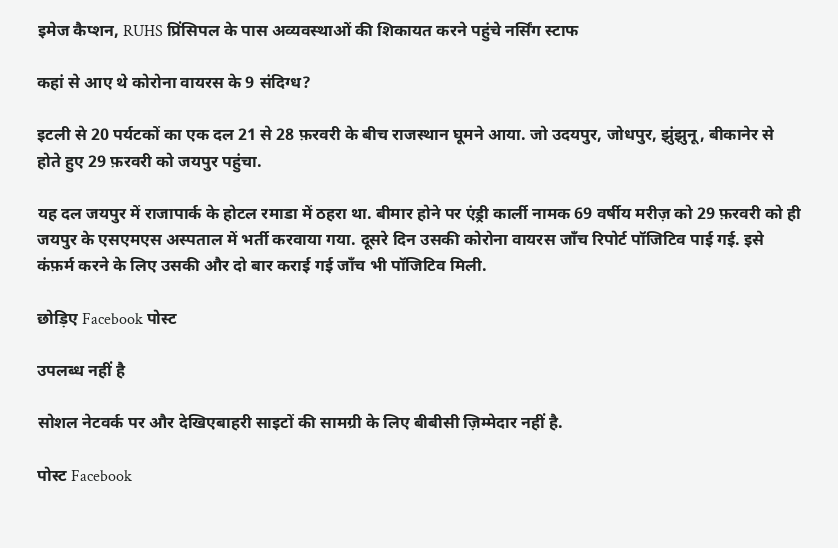इमेज कैप्शन, RUHS प्रिंसिपल के पास अव्यवस्थाओं की शिकायत करने पहुंचे नर्सिंग स्टाफ

कहां से आए थे कोरोना वायरस के 9 संदिग्ध?

इटली से 20 पर्यटकों का एक दल 21 से 28 फ़रवरी के बीच राजस्थान घूमने आया. जो उदयपुर, जोधपुर, झुंझुनू, बीकानेर से होते हुए 29 फ़रवरी को जयपुर पहुंचा.

यह दल जयपुर में राजापार्क के होटल रमाडा में ठहरा था. बीमार होने पर एंड्री कार्ली नामक 69 वर्षीय मरीज़ को 29 फ़रवरी को ही जयपुर के एसएमएस अस्पताल में भर्ती करवाया गया. दूसरे दिन उसकी कोरोना वायरस जाँच रिपोर्ट पॉजिटिव पाई गई. इसे कंफ़र्म करने के लिए उसकी और दो बार कराई गई जाँच भी पॉजिटिव मिली.

छोड़िए Facebook पोस्ट

उपलब्ध नहीं है

सोशल नेटवर्क पर और देखिएबाहरी साइटों की सामग्री के लिए बीबीसी ज़िम्मेदार नहीं है.

पोस्ट Facebook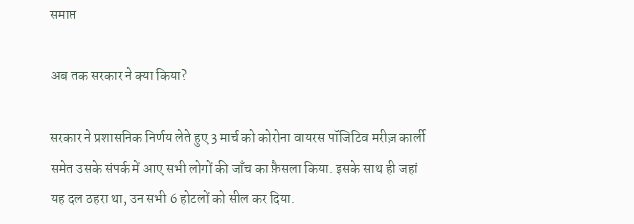समाप्त

अब तक सरकार ने क्या किया?

सरकार ने प्रशासनिक निर्णय लेते हुए 3 मार्च को कोरोना वायरस पॉजिटिव मरीज़ कार्ली समेत उसके संपर्क में आए सभी लोगों की जाँच का फ़ैसला किया. इसके साथ ही जहां यह दल ठहरा था, उन सभी 6 होटलों को सील कर दिया.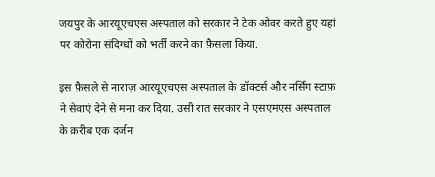जयपुर के आरयूएचएस अस्पताल को सरकार ने टेक ओवर करते हुए यहां पर कोरोना संदिग्धों को भर्ती करने का फ़ैसला किया.

इस फ़ैसले से नाराज़ आरयूएचएस अस्पताल के डॉक्टर्स और नर्सिंग स्टाफ़ ने सेवाएं देने से मना कर दिया. उसी रात सरकार ने एसएमएस अस्पताल के क़रीब एक दर्जन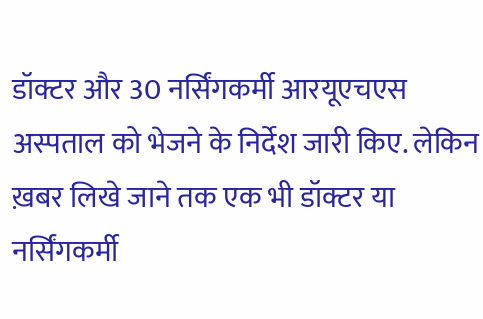डॉक्टर और 30 नर्सिंगकर्मी आरयूएचएस अस्पताल को भेजने के निर्देश जारी किए. लेकिन ख़बर लिखे जाने तक एक भी डॉक्टर या नर्सिंगकर्मी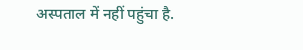अस्पताल में नहीं पहुंचा है.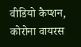वीडियो कैप्शन, कोरोना वायरस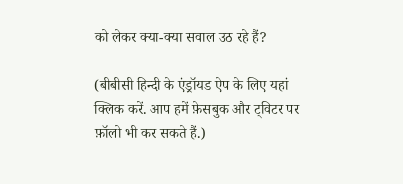को लेकर क्या-क्या सवाल उठ रहे हैं?

(बीबीसी हिन्दी के एंड्रॉयड ऐप के लिए यहां क्लिक करें. आप हमें फ़ेसबुक और ट्विटर पर फ़ॉलो भी कर सकते हैं.)